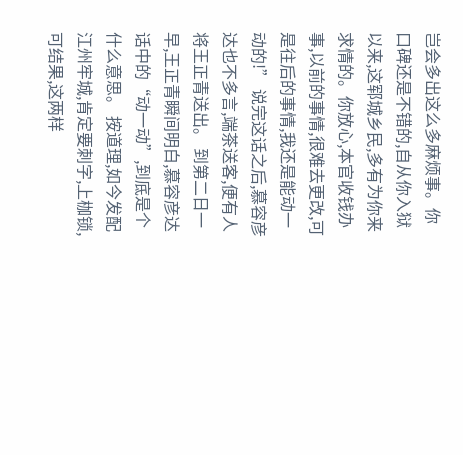岂会多出这么多麻烦事。你口碑还是不错的,自从你入狱以来,这郓城乡民,多有为你来求情的。你放心,本官收钱办事,以前的事情,很难去更改,可是往后的事情,我还是能动一动的!” 说完这话之后,慕容彦达也不多言,端茶送客,便有人将王正青送出。 到第二日一早,王正青瞬间明白,慕容彦达话中的“动一动”,到底是个什么意思。 按道理,如今发配江州牢城,肯定要刺字,上枷锁,可结果,这两样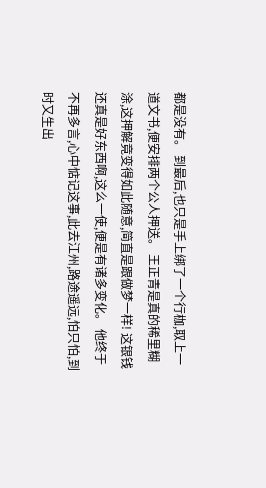都是没有。 到最后,也只是手上绑了一个行枷,取上一道文书,便安排两个公人押送。 王正青是真的稀里糊涂,这押解竟变得如此随意,简直是跟做梦一样! 这银钱还真是好东西啊,这么一使,便是有诸多变化。 他终于不再多言,心中惦记这事,此去江州,路途遥远,怕只怕,到时又生出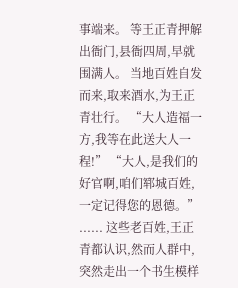事端来。 等王正青押解出衙门,县衙四周,早就围满人。 当地百姓自发而来,取来酒水,为王正青壮行。 “大人造福一方,我等在此送大人一程!” “大人,是我们的好官啊,咱们郓城百姓,一定记得您的恩德。” ...... 这些老百姓,王正青都认识,然而人群中,突然走出一个书生模样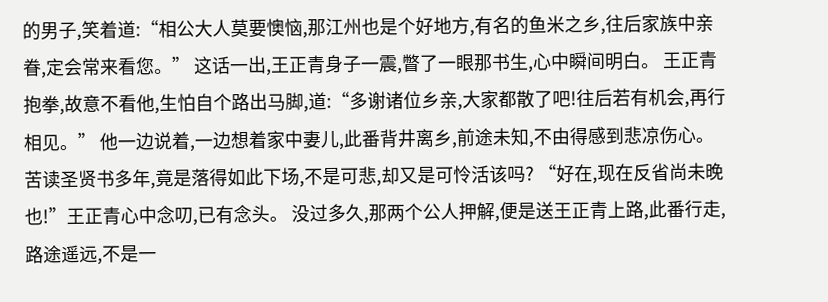的男子,笑着道:“相公大人莫要懊恼,那江州也是个好地方,有名的鱼米之乡,往后家族中亲眷,定会常来看您。” 这话一出,王正青身子一震,瞥了一眼那书生,心中瞬间明白。 王正青抱拳,故意不看他,生怕自个路出马脚,道:“多谢诸位乡亲,大家都散了吧!往后若有机会,再行相见。” 他一边说着,一边想着家中妻儿,此番背井离乡,前途未知,不由得感到悲凉伤心。 苦读圣贤书多年,竟是落得如此下场,不是可悲,却又是可怜活该吗? “好在,现在反省尚未晚也!”王正青心中念叨,已有念头。 没过多久,那两个公人押解,便是送王正青上路,此番行走,路途遥远,不是一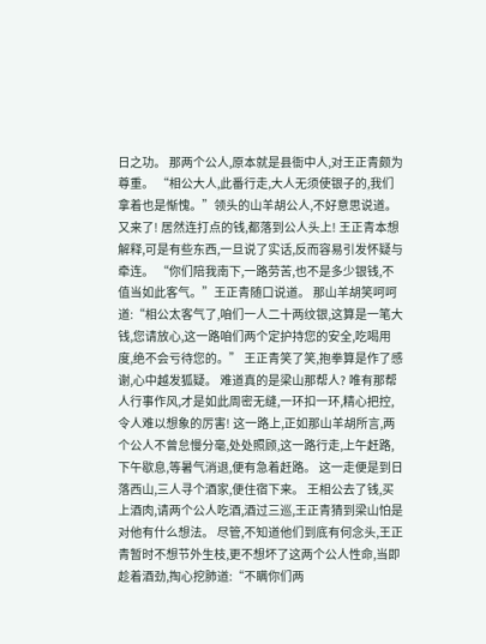日之功。 那两个公人,原本就是县衙中人,对王正青颇为尊重。 “相公大人,此番行走,大人无须使银子的,我们拿着也是惭愧。”领头的山羊胡公人,不好意思说道。 又来了! 居然连打点的钱,都落到公人头上! 王正青本想解释,可是有些东西,一旦说了实话,反而容易引发怀疑与牵连。 “你们陪我南下,一路劳苦,也不是多少银钱,不值当如此客气。”王正青随口说道。 那山羊胡笑呵呵道:“相公太客气了,咱们一人二十两纹银,这算是一笔大钱,您请放心,这一路咱们两个定护持您的安全,吃喝用度,绝不会亏待您的。” 王正青笑了笑,抱拳算是作了感谢,心中越发狐疑。 难道真的是梁山那帮人? 唯有那帮人行事作风,才是如此周密无缝,一环扣一环,精心把控,令人难以想象的厉害! 这一路上,正如那山羊胡所言,两个公人不曾怠慢分毫,处处照顾,这一路行走,上午赶路,下午歇息,等暑气消退,便有急着赶路。 这一走便是到日落西山,三人寻个酒家,便住宿下来。 王相公去了钱,买上酒肉,请两个公人吃酒,酒过三巡,王正青猜到梁山怕是对他有什么想法。 尽管,不知道他们到底有何念头,王正青暂时不想节外生枝,更不想坏了这两个公人性命,当即趁着酒劲,掏心挖肺道:“不瞒你们两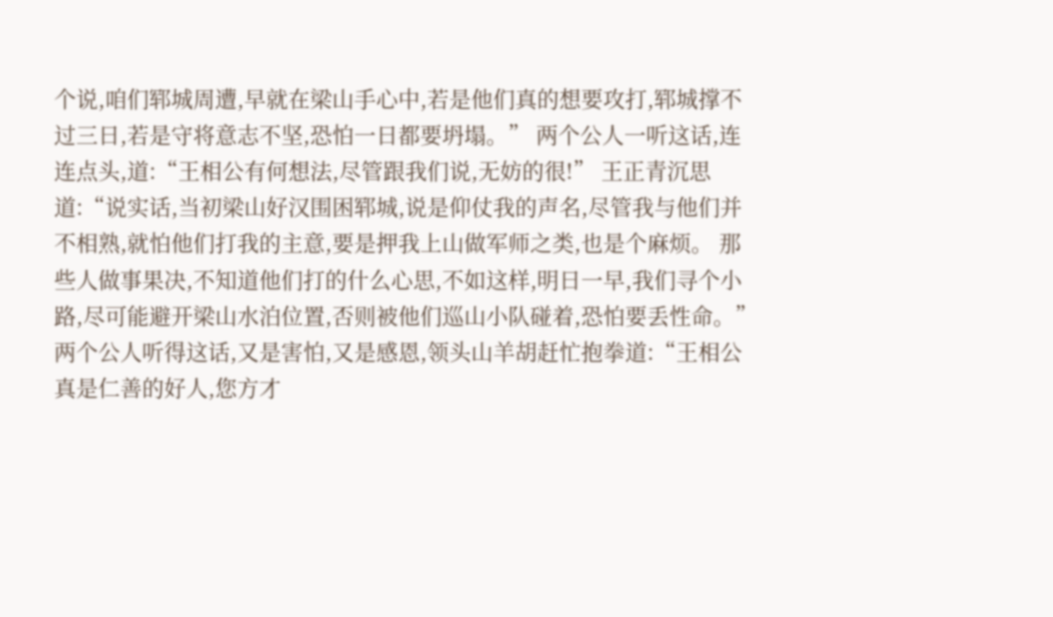个说,咱们郓城周遭,早就在梁山手心中,若是他们真的想要攻打,郓城撑不过三日,若是守将意志不坚,恐怕一日都要坍塌。” 两个公人一听这话,连连点头,道:“王相公有何想法,尽管跟我们说,无妨的很!” 王正青沉思道:“说实话,当初梁山好汉围困郓城,说是仰仗我的声名,尽管我与他们并不相熟,就怕他们打我的主意,要是押我上山做军师之类,也是个麻烦。 那些人做事果决,不知道他们打的什么心思,不如这样,明日一早,我们寻个小路,尽可能避开梁山水泊位置,否则被他们巡山小队碰着,恐怕要丢性命。” 两个公人听得这话,又是害怕,又是感恩,领头山羊胡赶忙抱拳道:“王相公真是仁善的好人,您方才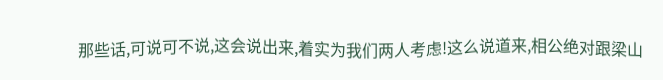那些话,可说可不说,这会说出来,着实为我们两人考虑!这么说道来,相公绝对跟梁山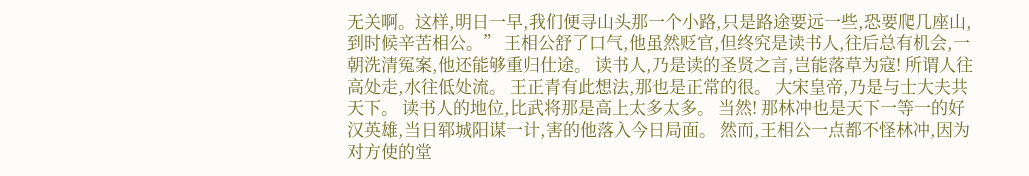无关啊。这样,明日一早,我们便寻山头那一个小路,只是路途要远一些,恐要爬几座山,到时候辛苦相公。” 王相公舒了口气,他虽然贬官,但终究是读书人,往后总有机会,一朝洗清冤案,他还能够重归仕途。 读书人,乃是读的圣贤之言,岂能落草为寇! 所谓人往高处走,水往低处流。 王正青有此想法,那也是正常的很。 大宋皇帝,乃是与士大夫共天下。 读书人的地位,比武将那是高上太多太多。 当然! 那林冲也是天下一等一的好汉英雄,当日郓城阳谋一计,害的他落入今日局面。 然而,王相公一点都不怪林冲,因为对方使的堂